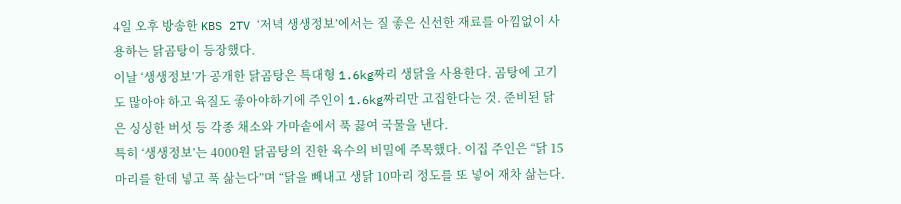4일 오후 방송한 KBS 2TV ‘저녁 생생정보’에서는 질 좋은 신선한 재료를 아낌없이 사용하는 닭곰탕이 등장했다.
이날 ‘생생정보’가 공개한 닭곰탕은 특대형 1.6kg짜리 생닭을 사용한다. 곰탕에 고기도 많아야 하고 육질도 좋아야하기에 주인이 1.6kg짜리만 고집한다는 것. 준비된 닭은 싱싱한 버섯 등 각종 채소와 가마솥에서 푹 끓여 국물을 낸다.
특히 ‘생생정보’는 4000원 닭곰탕의 진한 육수의 비밀에 주목했다. 이집 주인은 “닭 15마리를 한데 넣고 푹 삶는다”며 “닭을 빼내고 생닭 10마리 정도를 또 넣어 재차 삶는다.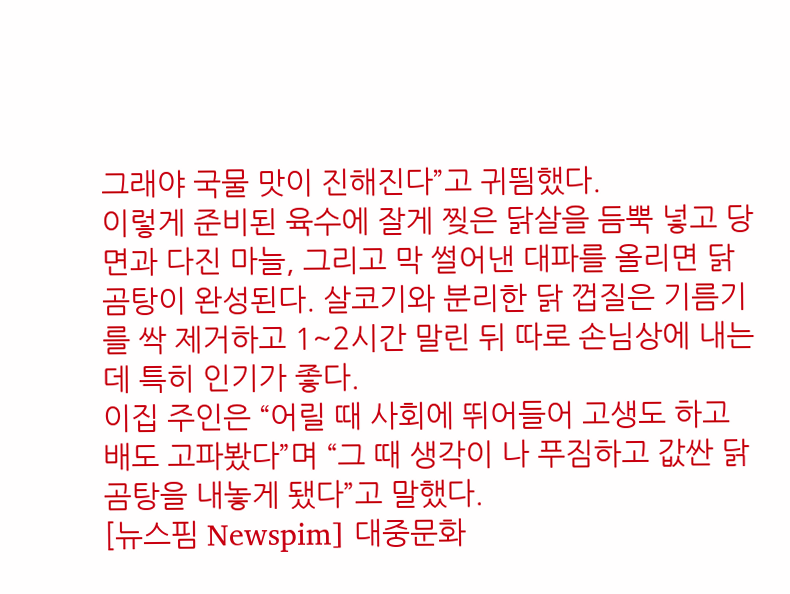그래야 국물 맛이 진해진다”고 귀띔했다.
이렇게 준비된 육수에 잘게 찢은 닭살을 듬뿍 넣고 당면과 다진 마늘, 그리고 막 썰어낸 대파를 올리면 닭곰탕이 완성된다. 살코기와 분리한 닭 껍질은 기름기를 싹 제거하고 1~2시간 말린 뒤 따로 손님상에 내는데 특히 인기가 좋다.
이집 주인은 “어릴 때 사회에 뛰어들어 고생도 하고 배도 고파봤다”며 “그 때 생각이 나 푸짐하고 값싼 닭곰탕을 내놓게 됐다”고 말했다.
[뉴스핌 Newspim] 대중문화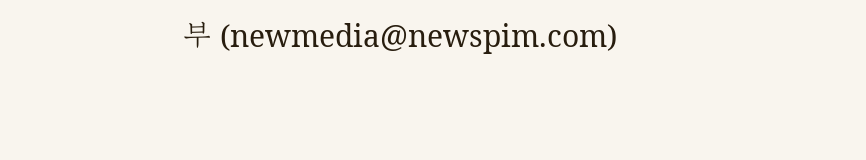부 (newmedia@newspim.com)